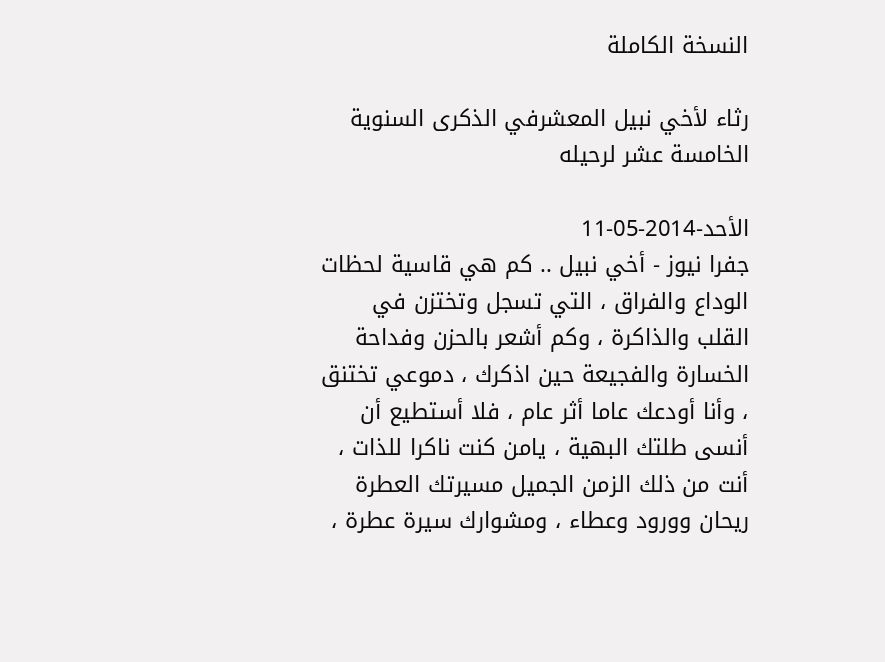النسخة الكاملة

رثاء لأخي نبيل المعشرفي الذكرى السنوية الخامسة عشر لرحيله

الأحد-2014-05-11
جفرا نيوز - أخي نبيل .. كم هي قاسية لحظات الوداع والفراق ، التي تسجل وتختزن في القلب والذاكرة ، وكم أشعر بالحزن وفداحة الخسارة والفجيعة حين اذكرك ، دموعي تختنق ، وأنا أودعك عاما أثر عام ، فلا أستطيع أن أنسى طلتك البهية ، يامن كنت ناكرا للذات ، أنت من ذلك الزمن الجميل مسيرتك العطرة ريحان وورود وعطاء ، ومشوارك سيرة عطرة ،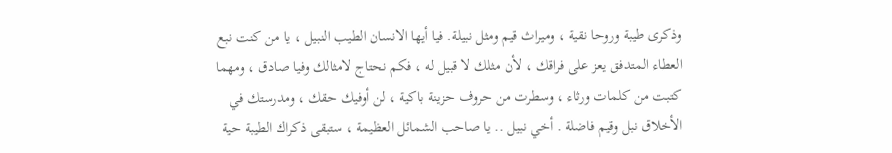وذكرى طيبة وروحا نقية ، وميراث قيم ومثل نبيلة. فيا أيها الانسان الطيب النبيل ، يا من كنت نبع العطاء المتدفق يعز على فراقك ، لأن مثلك لا قبيل له ، فكم نحتاج لامثالك وفيا صادق ، ومهما كتبت من كلمات ورثاء ، وسطرت من حروف حزينة باكية ، لن أوفيك حقك ، ومدرستك في الأخلاق نبل وقيم فاضلة . أخي نبيل .. يا صاحب الشمائل العظيمة ، ستبقى ذكراك الطيبة حية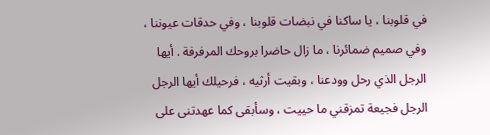في قلوبنا ، يا ساكنا في نبضات قلوبنا ، وفي حدقات عيوننا ، وفي صميم ضمائرنا ، ما زال حاضرا بروحك المرفرفة . أيها الرجل الذي رحل وودعنا ، وبقيت أرثيه ، فرحيلك أيها الرجل الرجل فجيعة تمزقني ما حييت ، وسأبقى كما عهدتنى على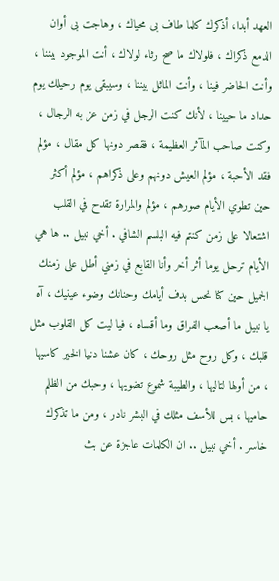العهد أبدا، أذكرك كلما طاف بى محياك ، وهاجت بى أوان الدمع ذكراك ، فلولاك ما صح رثاء لولاك ، أنت الموجود بيننا ، وأنت الحاضر فينا ، وأنت الماثل بيننا ، وسيبقى يوم رحيلك يوم حداد ما حيينا ، لأنك كنت الرجل في زمن عز به الرجال ، وكنت صاحب المآثر العظيمة ، فقصر دونها كل مقال ، مؤلم فقد الأحبة ، مؤلم العيش دونهم وعلى ذكراهم ، مؤلم أكثر حين تطوي الأيام صورهم ، مؤلم والمرارة تقدح في القلب اشتعالا على زمن كنتم فيه البلسم الشافي . أخي نبيل .. ها هي الأيام ترحل يوما أثر أخر وأنا القابع في زمني أطل على زمنك الجميل حين كنا نحس بدف أيامك وحنانك وضوء عينيك ، آه يا نبيل ما أصعب الفراق وما أقساه ، فيا ليت كل القلوب مثل قلبك ، وكل روح مثل روحك ، كان عشنا دنيا الخير كاسيها ، من أولها لتاليها ، والطيبة شموع تضويها ، وحبك من الظلم حاميها ، بس للأسف مثلك في البشر نادر ، ومن ما تذكرك خاسر . أخي نبيل .. ان الكلمات عاجزة عن بث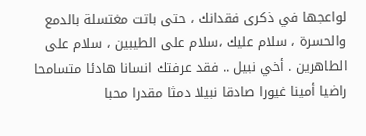لواعجها في ذكرى فقدانك ، حتى باتت مغتسلة بالدمع والحسرة ، سلام عليك ،سلام على الطيبين ، سلام على الطاهرين . أخي نبيل .. فقد عرفتك انسانا هادئا متسامحا راضيا أمينا غيورا صادقا نبيلا دمثا مقدرا محبا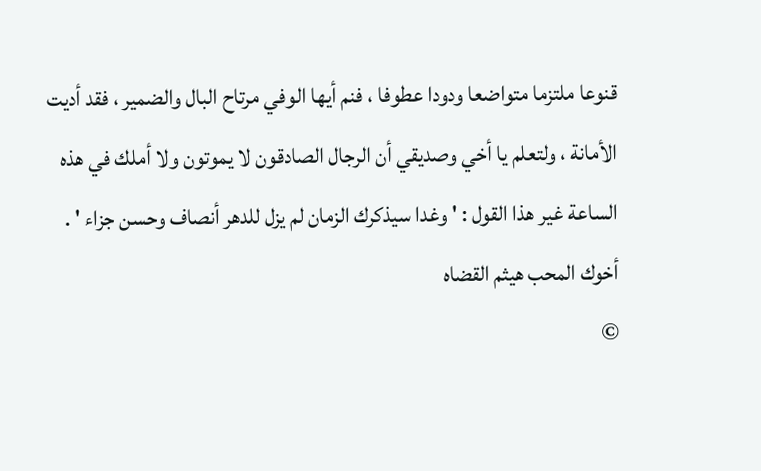قنوعا ملتزما متواضعا ودودا عطوفا ، فنم أيها الوفي مرتاح البال والضمير ، فقد أديت الأمانة ، ولتعلم يا أخي وصديقي أن الرجال الصادقون لا يموتون ولا أملك في هذه الساعة غير هذا القول : ' وغدا سيذكرك الزمان لم يزل للدهر أنصاف وحسن جزاء ' .
أخوك المحب هيثم القضاه
©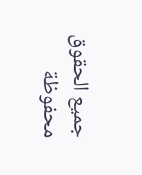جميع الحقوق محفوظة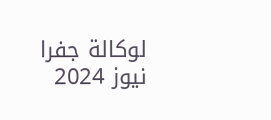لوكالة جفرا نيوز 2024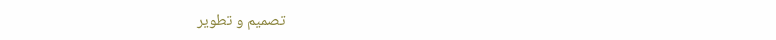تصميم و تطوير